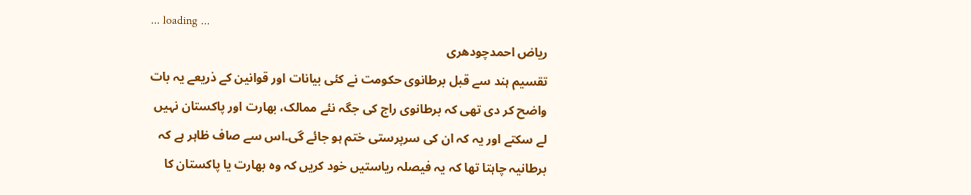... loading ...
ریاض احمدچودھری
تقسیم ہند سے قبل برطانوی حکومت نے کئی بیانات اور قوانین کے ذریعے یہ بات واضح کر دی تھی کہ برطانوی راج کی جگہ نئے ممالک، بھارت اور پاکستان نہیں لے سکتے اور یہ کہ ان کی سرپرستی ختم ہو جائے گی۔اس سے صاف ظاہر ہے کہ برطانیہ چاہتا تھا کہ یہ فیصلہ ریاستیں خود کریں کہ وہ بھارت یا پاکستان کا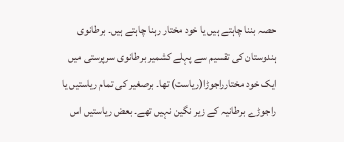حصہ بننا چاہتے ہیں یا خود مختار رہنا چاہتے ہیں۔ برطانوی ہندوستان کی تقسیم سے پہلے کشمیر برطانوی سرپرستی میں ایک خود مختارراجوڑا(ریاست) تھا۔ برصغیر کی تمام ریاستیں یا راجوڑے برطانیہ کے زیر نگین نہیں تھے۔ بعض ریاستیں اس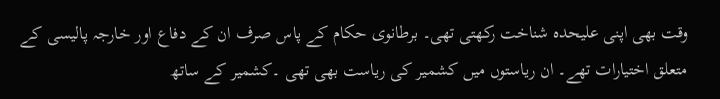وقت بھی اپنی علیحدہ شناخت رکھتی تھی۔ برطانوی حکام کے پاس صرف ان کے دفاع اور خارجہ پالیسی کے متعلق اختیارات تھے۔ ان ریاستوں میں کشمیر کی ریاست بھی تھی ۔کشمیر کے ساتھ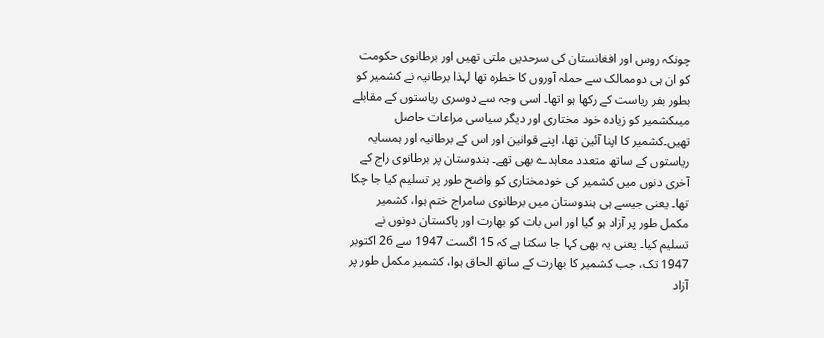چونکہ روس اور افغانستان کی سرحدیں ملتی تھیں اور برطانوی حکومت کو ان ہی دوممالک سے حملہ آوروں کا خطرہ تھا لہذا برطانیہ نے کشمیر کو بطور بفر ریاست کے رکھا ہو اتھا۔ اسی وجہ سے دوسری ریاستوں کے مقابلے میںکشمیر کو زیادہ خود مختاری اور دیگر سیاسی مراعات حاصل تھیں۔کشمیر کا اپنا آئین تھا، اپنے قوانین اور اس کے برطانیہ اور ہمسایہ ریاستوں کے ساتھ متعدد معاہدے بھی تھے۔ ہندوستان پر برطانوی راج کے آخری دنوں میں کشمیر کی خودمختاری کو واضح طور پر تسلیم کیا جا چکا تھا۔ یعنی جیسے ہی ہندوستان میں برطانوی سامراج ختم ہوا، کشمیر مکمل طور پر آزاد ہو گیا اور اس بات کو بھارت اور پاکستان دونوں نے تسلیم کیا۔ یعنی یہ بھی کہا جا سکتا ہے کہ 15 اگست 1947 سے 26 اکتوبر 1947 تک، جب کشمیر کا بھارت کے ساتھ الحاق ہوا، کشمیر مکمل طور پر آزاد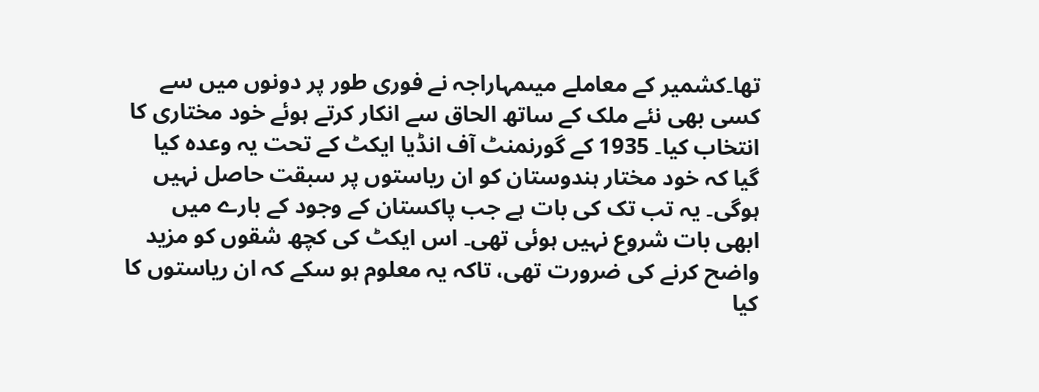تھا۔کشمیر کے معاملے میںمہاراجہ نے فوری طور پر دونوں میں سے کسی بھی نئے ملک کے ساتھ الحاق سے انکار کرتے ہوئے خود مختاری کا انتخاب کیا۔ 1935 کے گورنمنٹ آف انڈیا ایکٹ کے تحت یہ وعدہ کیا گیا کہ خود مختار ہندوستان کو ان ریاستوں پر سبقت حاصل نہیں ہوگی۔ یہ تب تک کی بات ہے جب پاکستان کے وجود کے بارے میں ابھی بات شروع نہیں ہوئی تھی۔ اس ایکٹ کی کچھ شقوں کو مزید واضح کرنے کی ضرورت تھی، تاکہ یہ معلوم ہو سکے کہ ان ریاستوں کا کیا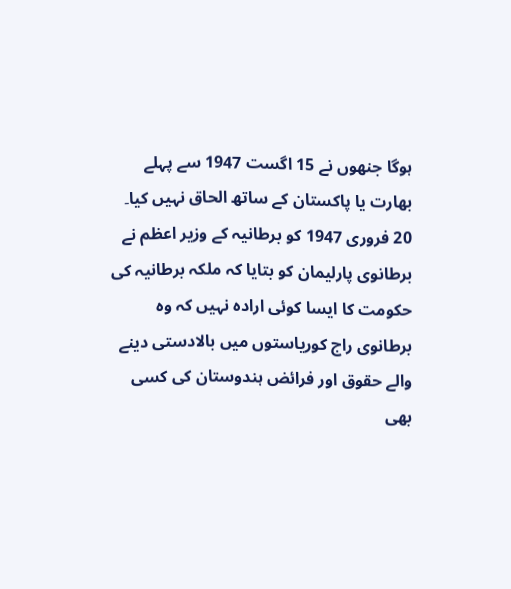ہوگا جنھوں نے 15 اگست 1947 سے پہلے بھارت یا پاکستان کے ساتھ الحاق نہیں کیا۔
20 فروری 1947 کو برطانیہ کے وزیر اعظم نے برطانوی پارلیمان کو بتایا کہ ملکہ برطانیہ کی حکومت کا ایسا کوئی ارادہ نہیں کہ وہ برطانوی راج کوریاستوں میں بالادستی دینے والے حقوق اور فرائض ہندوستان کی کسی بھی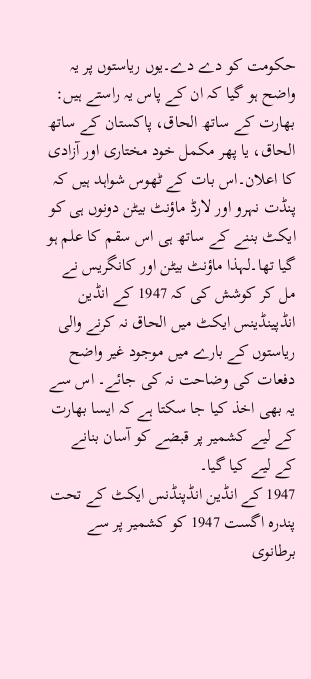حکومت کو دے دے۔یوں ریاستوں پر یہ واضح ہو گیا کہ ان کے پاس یہ راستے ہیں: بھارت کے ساتھ الحاق، پاکستان کے ساتھ الحاق، یا پھر مکمل خود مختاری اور آزادی کا اعلان۔اس بات کے ٹھوس شواہد ہیں کہ پنڈت نہرو اور لارڈ ماؤنٹ بیٹن دونوں ہی کو ایکٹ بننے کے ساتھ ہی اس سقم کا علم ہو گیا تھا۔لہذا ماؤنٹ بیٹن اور کانگریس نے مل کر کوشش کی کہ 1947 کے انڈین انڈپینڈینس ایکٹ میں الحاق نہ کرنے والی ریاستوں کے بارے میں موجود غیر واضح دفعات کی وضاحت نہ کی جائے۔ اس سے یہ بھی اخذ کیا جا سکتا ہے کہ ایسا بھارت کے لیے کشمیر پر قبضے کو آسان بنانے کے لیے کیا گیا۔
1947 کے انڈین انڈپنڈنس ایکٹ کے تحت پندرہ اگست 1947 کو کشمیر پر سے برطانوی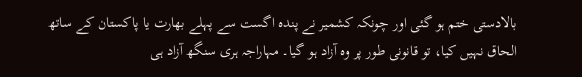بالادستی ختم ہو گئی اور چونکہ کشمیر نے پندہ اگست سے پہلے بھارت یا پاکستان کے ساتھ الحاق نہیں کیا، تو قانونی طور پر وہ آزاد ہو گیا۔ مہاراجہ ہری سنگھ آزاد ہی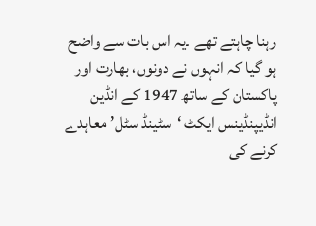رہنا چاہتے تھے ۔یہ اس بات سے واضح ہو گیا کہ انہوں نے دونوں، بھارت اور پاکستان کے ساتھ 1947 کے انڈین انڈیپنڈینس ایکٹ ‘سٹینڈ سٹل’ معاہدے کرنے کی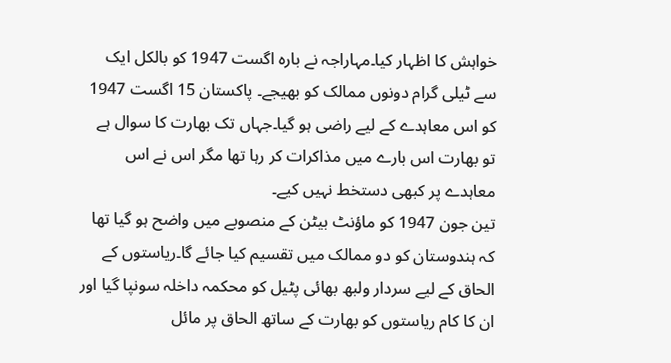خواہش کا اظہار کیا۔مہاراجہ نے بارہ اگست 1947 کو بالکل ایک سے ٹیلی گرام دونوں ممالک کو بھیجے۔ پاکستان 15 اگست 1947 کو اس معاہدے کے لیے راضی ہو گیا۔جہاں تک بھارت کا سوال ہے تو بھارت اس بارے میں مذاکرات کر رہا تھا مگر اس نے اس معاہدے پر کبھی دستخط نہیں کیے۔
تین جون 1947 کو ماؤنٹ بیٹن کے منصوبے میں واضح ہو گیا تھا کہ ہندوستان کو دو ممالک میں تقسیم کیا جائے گا۔ریاستوں کے الحاق کے لیے سردار ولبھ بھائی پٹیل کو محکمہ داخلہ سونپا گیا اور ان کا کام ریاستوں کو بھارت کے ساتھ الحاق پر مائل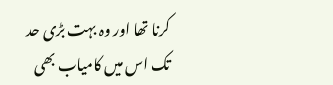کرنا تھا اور وہ بہت بڑی حد تک اس میں کامیاب بھی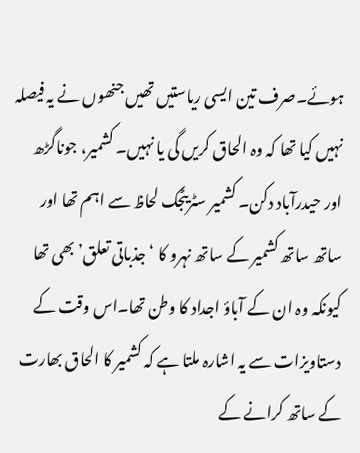ہوئے۔صرف تین ایسی ریاستیں تھیں جنھوں نے یہ فیصلہ نہیں کیا تھا کہ وہ الحاق کریں گی یا نہیں۔ کشمیر، جوناگڑھ اور حیدرآباد دکن۔ کشمیر سٹریٹجک لحاظ سے اہم تھا اور ساتھ ساتھ کشمیر کے ساتھ نہرو کا ‘جذباتی تعلق’ بھی تھا کیونکہ وہ ان کے آباؤ اجداد کا وطن تھا۔اس وقت کے دستاویزات سے یہ اشارہ ملتا ہے کہ کشمیر کا الحاق بھارت کے ساتھ کرانے کے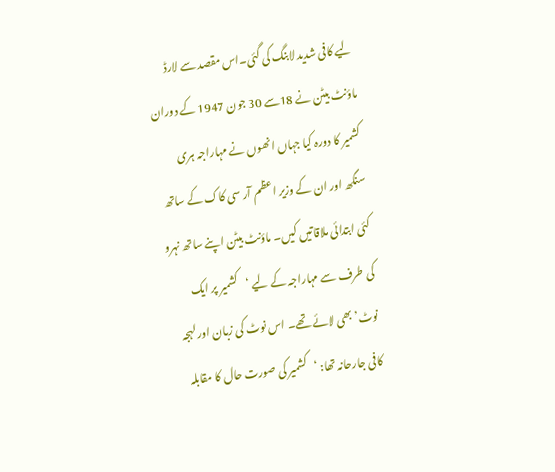لیے کافی شدید لابنگ کی گئی۔اس مقصد سے لارڈ ماؤنٹ بیٹن نے 18سے 30 جون 1947 کے دوران کشمیر کا دورہ کیا جہاں انھوں نے مہاراجہ ہری سنگھ اور ان کے وزیر اعظم آر سی کاک کے ساتھ کئی ابتدائی ملاقاتیں کیں۔ ماؤنٹ بیٹن اپنے ساتھ نہرو کی طرف سے مہاراجہ کے لیے ‘کشمیر پر ایک نوٹ’ بھی لائے تھے۔ اس نوٹ کی زبان اور لہجہ کافی جارحانہ تھا: ‘کشمیر کی صورت حال کا مقابلہ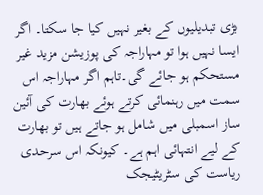بڑی تبدیلیوں کے بغیر نہیں کیا جا سکتا۔ اگر ایسا نہیں ہوا تو مہاراجہ کی پوزیشن مزید غیر مستحکم ہو جائے گی۔تاہم اگر مہاراجہ اس سمت میں رہنمائی کرتے ہوئے بھارت کی آئین ساز اسمبلی میں شامل ہو جاتے ہیں تو بھارت کے لیے انتہائی اہم ہے۔ کیونکہ اس سرحدی ریاست کی سٹریٹیجک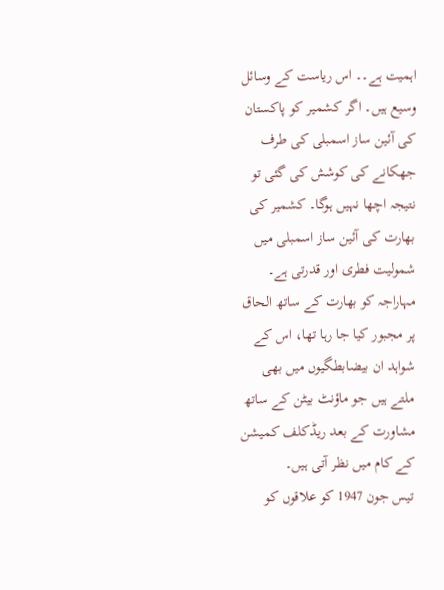اہمیت ہے۔۔ اس ریاست کے وسائل وسیع ہیں۔ اگر کشمیر کو پاکستان کی آئین ساز اسمبلی کی طرف جھکانے کی کوشش کی گئی تو نتیجہ اچھا نہیں ہوگا۔ کشمیر کی بھارت کی آئین ساز اسمبلی میں شمولیت فطری اور قدرتی ہے۔ مہاراجہ کو بھارت کے ساتھ الحاق پر مجبور کیا جا رہا تھا، اس کے شواہد ان بیضابطگیوں میں بھی ملتے ہیں جو ماؤنٹ بیٹن کے ساتھ مشاورت کے بعد ریڈکلف کمیشن کے کام میں نظر آتی ہیں۔
تیس جون 1947 کو علاقوں کو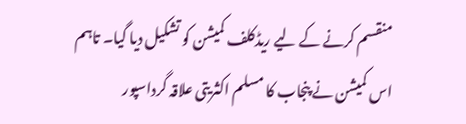منقسم کرنے کے لیے ریڈکلف کمیشن کو تشکیل دیا گیا۔ تاہم اس کمیشن نے پنجاب کا مسلم اکثریتی علاقہ گرداسپور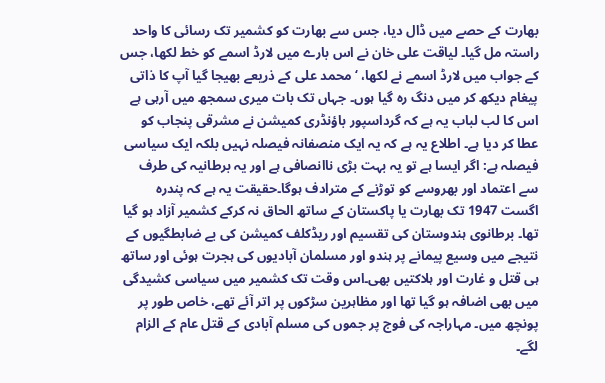بھارت کے حصے میں ڈال دیا، جس سے بھارت کو کشمیر تک رسائی کا واحد راستہ مل گیا۔ لیاقت علی خان نے اس بارے میں لارڈ اسمے کو خط لکھا، جس کے جواب میں لارڈ اسمے نے لکھا، ‘محمد علی کے ذریعے بھیجا گیا آپ کا ذاتی پیغام دیکھ کر میں دنگ رہ گیا ہوں۔ جہاں تک بات میری سمجھ میں آرہی ہے اس کا لب لباب یہ ہے کہ گرداسپور باؤنڈری کمیشن نے مشرقی پنجاب کو عطا کر دیا ہے۔ اطلاع یہ ہے کہ یہ ایک منصفانہ فیصلہ نہیں بلکہ ایک سیاسی فیصلہ ہے: اگر ایسا ہے تو یہ بہت بڑی ناانصافی ہے اور یہ برطانیہ کی طرف سے اعتماد اور بھروسے کو توڑنے کے مترادف ہوگا۔حقیقت یہ ہے کہ پندرہ اگست 1947 تک بھارت یا پاکستان کے ساتھ الحاق نہ کرکے کشمیر آزاد ہو گیا تھا۔ برطانوی ہندوستان کی تقسیم اور ریڈکلف کمیشن کی بے ضابطگیوں کے نتیجے میں وسیع پیمانے پر ہندو اور مسلمان آبادیوں کی ہجرت ہوئی اور ساتھ ہی قتل و غارت اور ہلاکتیں بھی۔اس وقت تک کشمیر میں سیاسی کشیدگی میں بھی اضافہ ہو گیا تھا اور مظاہرین سڑکوں پر اتر آئے تھے، خاص طور پر پونچھ میں۔ مہاراجہ کی فوج پر جموں کی مسلم آبادی کے قتل عام کے الزام لگے۔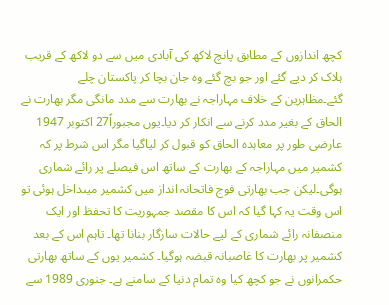کچھ اندازوں کے مطابق پانچ لاکھ کی آبادی میں سے دو لاکھ کے قریب ہلاک کر دیے گئے اور جو بچ گئے وہ جان بچا کر پاکستان چلے گئے۔مظاہرین کے خلاف مہاراجہ نے بھارت سے مدد مانگی مگر بھارت نے الحاق کے بغیر مدد کرنے سے انکار کر دیا۔یوں مجبوراً27 اکتوبر 1947 عارضی طور پر معاہدہ الحاق کو قبول کر لیاگیا مگر اس شرط پر کہ کشمیر میں مہاراجہ کے بھارت کے ساتھ اس فیصلے پر رائے شماری ہوگی۔لیکن جب بھارتی فوج فاتحانہ انداز میں کشمیر میںداخل ہوئی تو اس وقت یہ کہا گیا کہ اس کا مقصد جمہوریت کا تحفظ اور ایک منصفانہ رائے شماری کے لیے حالات سازگار بنانا تھا۔ تاہم اس کے بعد کشمیر پر بھارت کا غاصبانہ قبضہ ہوگیا۔ کشمیر یوں کے ساتھ بھارتی حکمرانوں نے جو کچھ کیا وہ تمام دنیا کے سامنے ہے۔ جنوری 1989 سے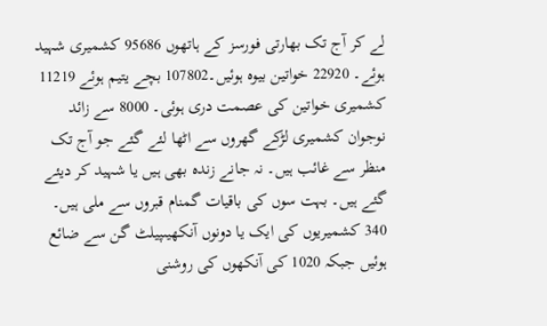لے کر آج تک بھارتی فورسز کے ہاتھوں 95686 کشمیری شہید ہوئے۔ 22920 خواتین بیوہ ہوئیں۔107802 بچے یتیم ہوئے 11219 کشمیری خواتین کی عصمت دری ہوئی۔ 8000 سے زائد نوجوان کشمیری لڑکے گھروں سے اٹھا لئے گئے جو آج تک منظر سے غائب ہیں۔ نہ جانے زندہ بھی ہیں یا شہید کر دیئے گئے ہیں۔ بہت سوں کی باقیات گمنام قبروں سے ملی ہیں۔ 340 کشمیریوں کی ایک یا دونوں آنکھیںپیلٹ گن سے ضائع ہوئیں جبکہ 1020 کی آنکھوں کی روشنی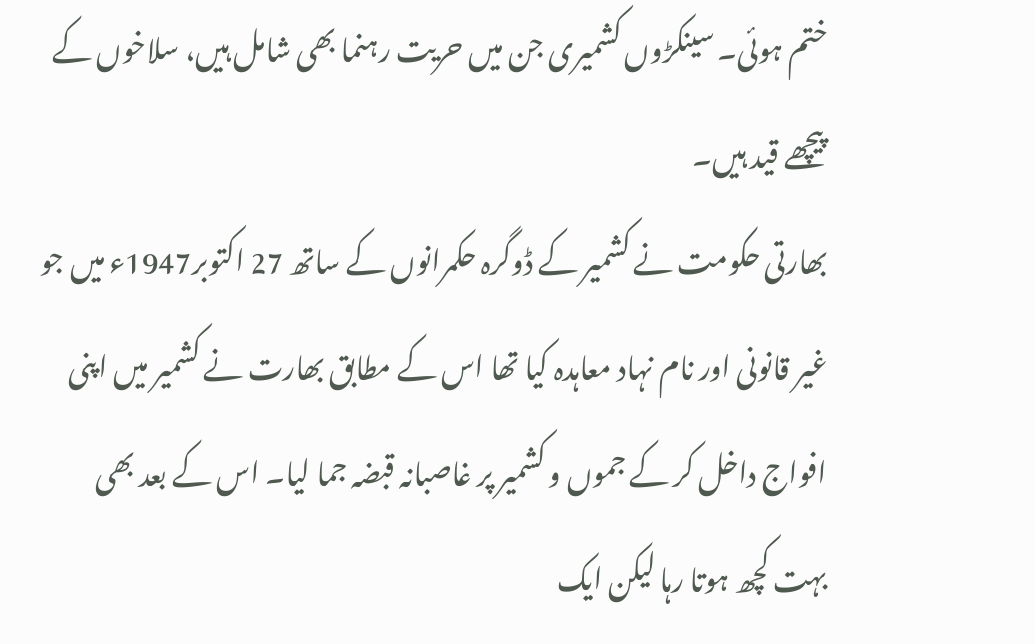ختم ہوئی۔ سینکڑوں کشمیری جن میں حریت رہنما بھی شامل ہیں، سلاخوں کے پیچھے قید ہیں۔
بھارتی حکومت نے کشمیر کے ڈوگرہ حکمرانوں کے ساتھ 27 اکتوبر1947ء میں جو غیر قانونی اور نام نہاد معاہدہ کیا تھا اس کے مطابق بھارت نے کشمیر میں اپنی افواج داخل کر کے جموں و کشمیر پر غاصبانہ قبضہ جما لیا۔ اس کے بعد بھی بہت کچھ ہوتا رہا لیکن ایک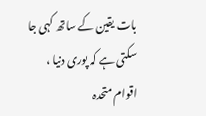بات یقین کے ساتھ کہی جا سکتی ہے کہ پوری دنیا ، اقوام متحدہ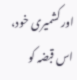اور کشمیری خود، اس قبضہ کو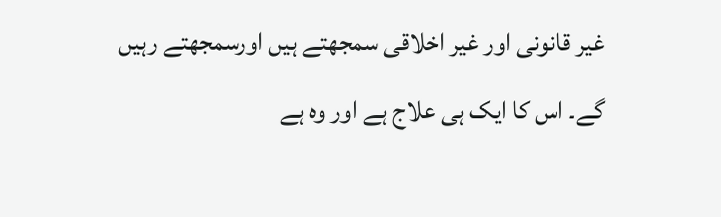غیر قانونی اور غیر اخلاقی سمجھتے ہیں اورسمجھتے رہیں گے۔ اس کا ایک ہی علاج ہے اور وہ ہے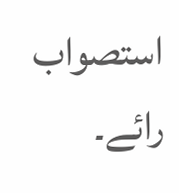استصواب رائے۔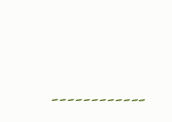۔۔۔۔۔۔۔۔۔۔۔۔